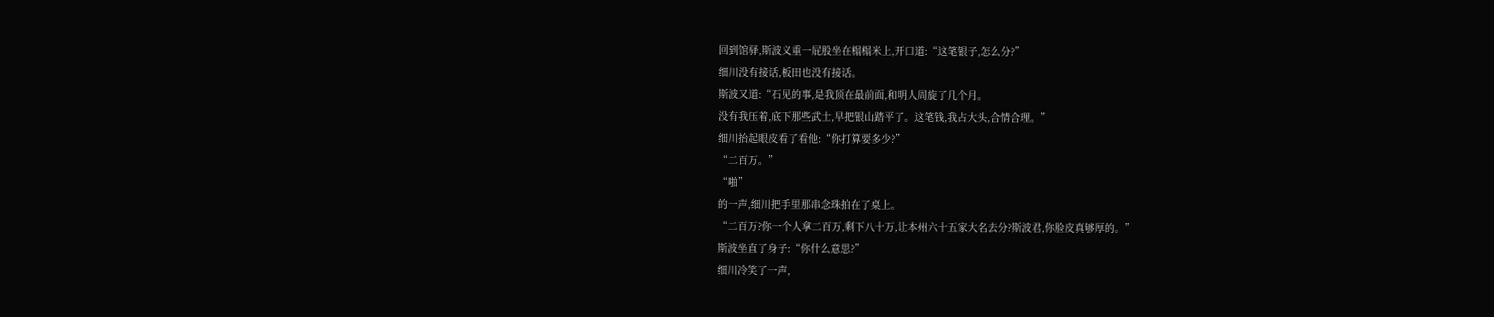回到馆驿,斯波义重一屁股坐在榻榻米上,开口道:“这笔银子,怎么分?”
细川没有接话,板田也没有接话。
斯波又道:“石见的事,是我顶在最前面,和明人周旋了几个月。
没有我压着,底下那些武士,早把银山踏平了。这笔钱,我占大头,合情合理。”
细川抬起眼皮看了看他:“你打算要多少?”
“二百万。”
“啪”
的一声,细川把手里那串念珠拍在了桌上。
“二百万?你一个人拿二百万,剩下八十万,让本州六十五家大名去分?斯波君,你脸皮真够厚的。”
斯波坐直了身子:“你什么意思?”
细川冷笑了一声,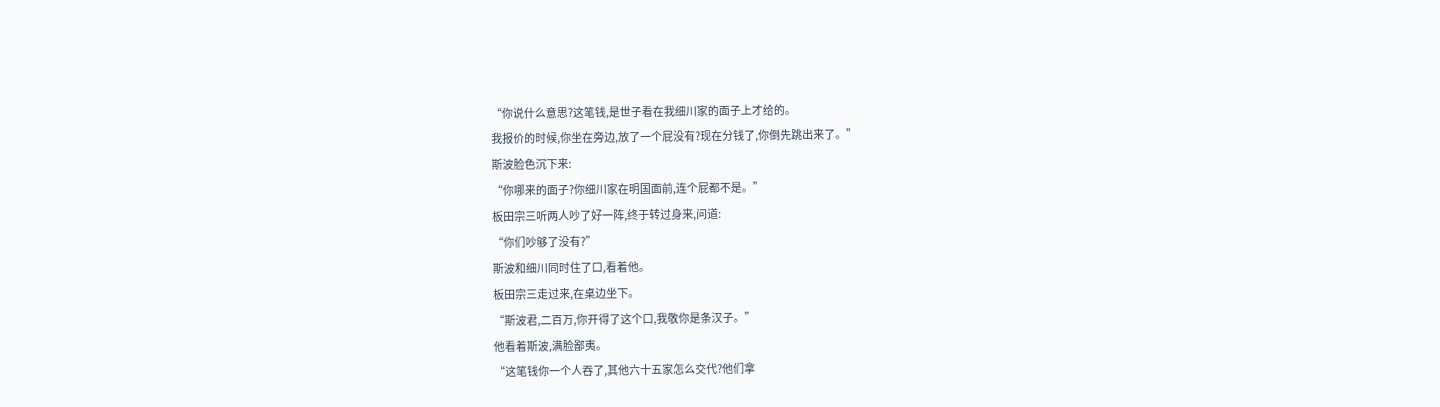“你说什么意思?这笔钱,是世子看在我细川家的面子上才给的。
我报价的时候,你坐在旁边,放了一个屁没有?现在分钱了,你倒先跳出来了。”
斯波脸色沉下来:
“你哪来的面子?你细川家在明国面前,连个屁都不是。”
板田宗三听两人吵了好一阵,终于转过身来,问道:
“你们吵够了没有?”
斯波和细川同时住了口,看着他。
板田宗三走过来,在桌边坐下。
“斯波君,二百万,你开得了这个口,我敬你是条汉子。”
他看着斯波,满脸鄙夷。
“这笔钱你一个人吞了,其他六十五家怎么交代?他们拿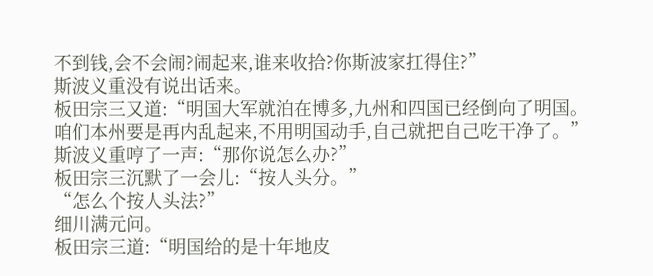不到钱,会不会闹?闹起来,谁来收拾?你斯波家扛得住?”
斯波义重没有说出话来。
板田宗三又道:“明国大军就泊在博多,九州和四国已经倒向了明国。
咱们本州要是再内乱起来,不用明国动手,自己就把自己吃干净了。”
斯波义重哼了一声:“那你说怎么办?”
板田宗三沉默了一会儿:“按人头分。”
“怎么个按人头法?”
细川满元问。
板田宗三道:“明国给的是十年地皮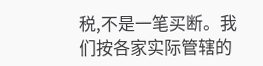税,不是一笔买断。我们按各家实际管辖的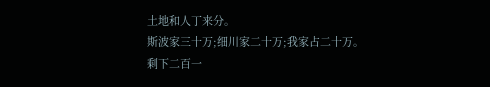土地和人丁来分。
斯波家三十万;细川家二十万;我家占二十万。
剩下二百一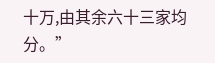十万,由其余六十三家均分。”